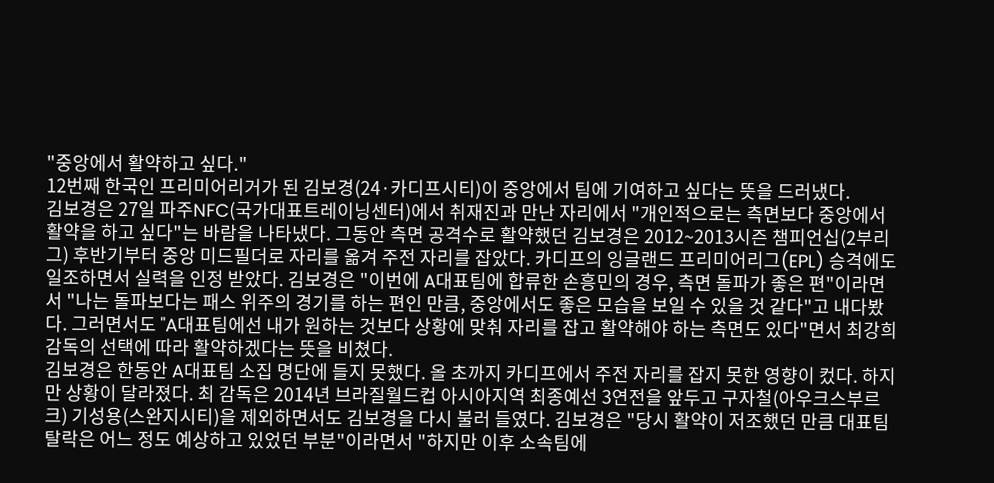"중앙에서 활약하고 싶다."
12번째 한국인 프리미어리거가 된 김보경(24·카디프시티)이 중앙에서 팀에 기여하고 싶다는 뜻을 드러냈다.
김보경은 27일 파주NFC(국가대표트레이닝센터)에서 취재진과 만난 자리에서 "개인적으로는 측면보다 중앙에서 활약을 하고 싶다"는 바람을 나타냈다. 그동안 측면 공격수로 활약했던 김보경은 2012~2013시즌 챔피언십(2부리그) 후반기부터 중앙 미드필더로 자리를 옮겨 주전 자리를 잡았다. 카디프의 잉글랜드 프리미어리그(EPL) 승격에도 일조하면서 실력을 인정 받았다. 김보경은 "이번에 A대표팀에 합류한 손흥민의 경우, 측면 돌파가 좋은 편"이라면서 "나는 돌파보다는 패스 위주의 경기를 하는 편인 만큼, 중앙에서도 좋은 모습을 보일 수 있을 것 같다"고 내다봤다. 그러면서도 "A대표팀에선 내가 원하는 것보다 상황에 맞춰 자리를 잡고 활약해야 하는 측면도 있다"면서 최강희 감독의 선택에 따라 활약하겠다는 뜻을 비쳤다.
김보경은 한동안 A대표팀 소집 명단에 들지 못했다. 올 초까지 카디프에서 주전 자리를 잡지 못한 영향이 컸다. 하지만 상황이 달라졌다. 최 감독은 2014년 브라질월드컵 아시아지역 최종예선 3연전을 앞두고 구자철(아우크스부르크) 기성용(스완지시티)을 제외하면서도 김보경을 다시 불러 들였다. 김보경은 "당시 활약이 저조했던 만큼 대표팀 탈락은 어느 정도 예상하고 있었던 부분"이라면서 "하지만 이후 소속팀에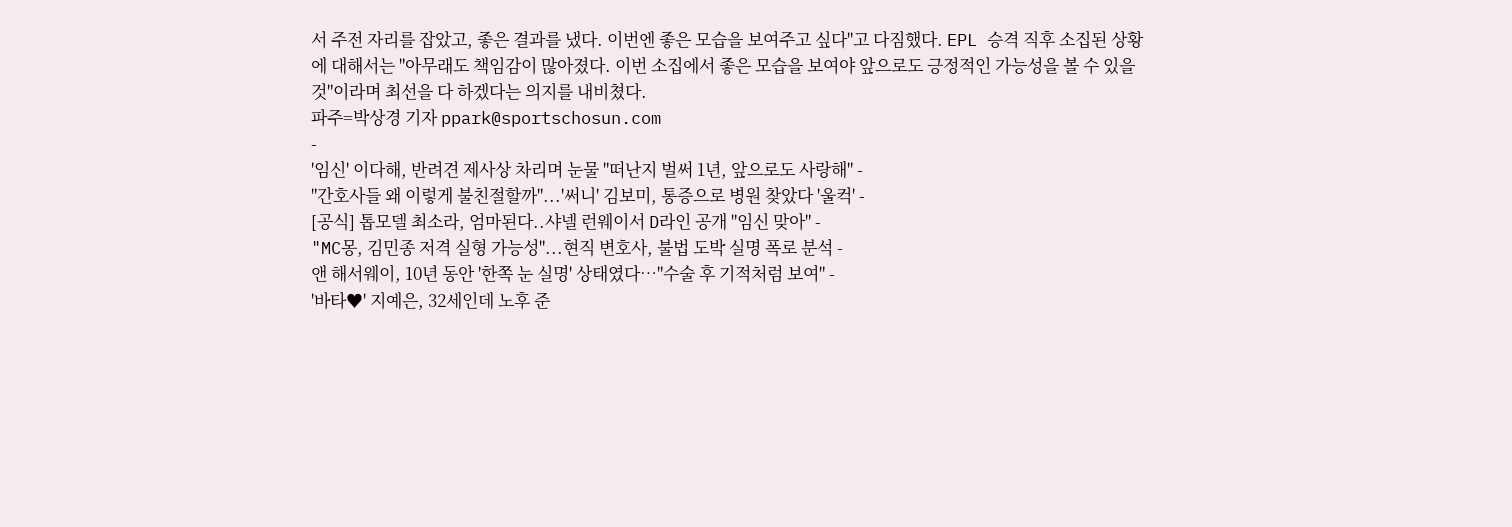서 주전 자리를 잡았고, 좋은 결과를 냈다. 이번엔 좋은 모습을 보여주고 싶다"고 다짐했다. EPL 승격 직후 소집된 상황에 대해서는 "아무래도 책임감이 많아졌다. 이번 소집에서 좋은 모습을 보여야 앞으로도 긍정적인 가능성을 볼 수 있을 것"이라며 최선을 다 하겠다는 의지를 내비쳤다.
파주=박상경 기자 ppark@sportschosun.com
-
'임신' 이다해, 반려견 제사상 차리며 눈물 "떠난지 벌써 1년, 앞으로도 사랑해" -
"간호사들 왜 이렇게 불친절할까"...'써니' 김보미, 통증으로 병원 찾았다 '울컥' -
[공식] 톱모델 최소라, 엄마된다..샤넬 런웨이서 D라인 공개 "임신 맞아" -
"MC몽, 김민종 저격 실형 가능성"...현직 변호사, 불법 도박 실명 폭로 분석 -
앤 해서웨이, 10년 동안 '한쪽 눈 실명' 상태였다…"수술 후 기적처럼 보여" -
'바타♥' 지예은, 32세인데 노후 준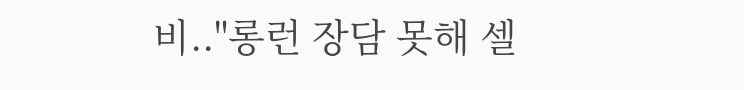비.."롱런 장담 못해 셀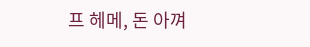프 헤메, 돈 아껴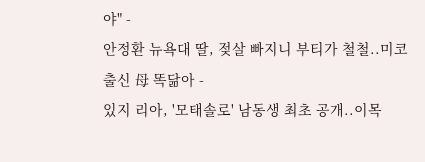야" -
안정환 뉴욕대 딸, 젖살 빠지니 부티가 철철..미코 출신 母 똑닮아 -
있지 리아, '모태솔로' 남동생 최초 공개..이목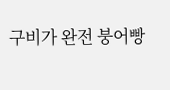구비가 완전 붕어빵